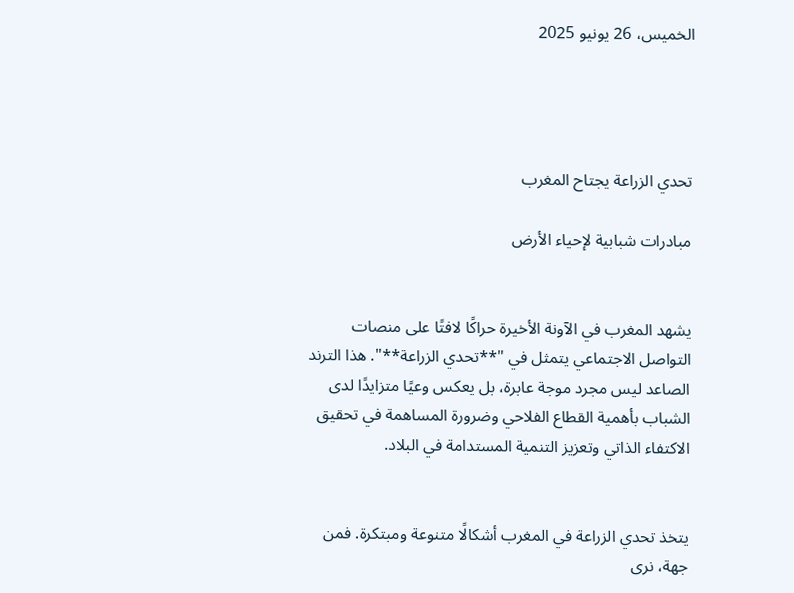الخميس، 26 يونيو 2025




تحدي الزراعة يجتاح المغرب

مبادرات شبابية لإحياء الأرض


يشهد المغرب في الآونة الأخيرة حراكًا لافتًا على منصات التواصل الاجتماعي يتمثل في "**تحدي الزراعة**". هذا الترند الصاعد ليس مجرد موجة عابرة، بل يعكس وعيًا متزايدًا لدى الشباب بأهمية القطاع الفلاحي وضرورة المساهمة في تحقيق الاكتفاء الذاتي وتعزيز التنمية المستدامة في البلاد.


يتخذ تحدي الزراعة في المغرب أشكالًا متنوعة ومبتكرة. فمن جهة، نرى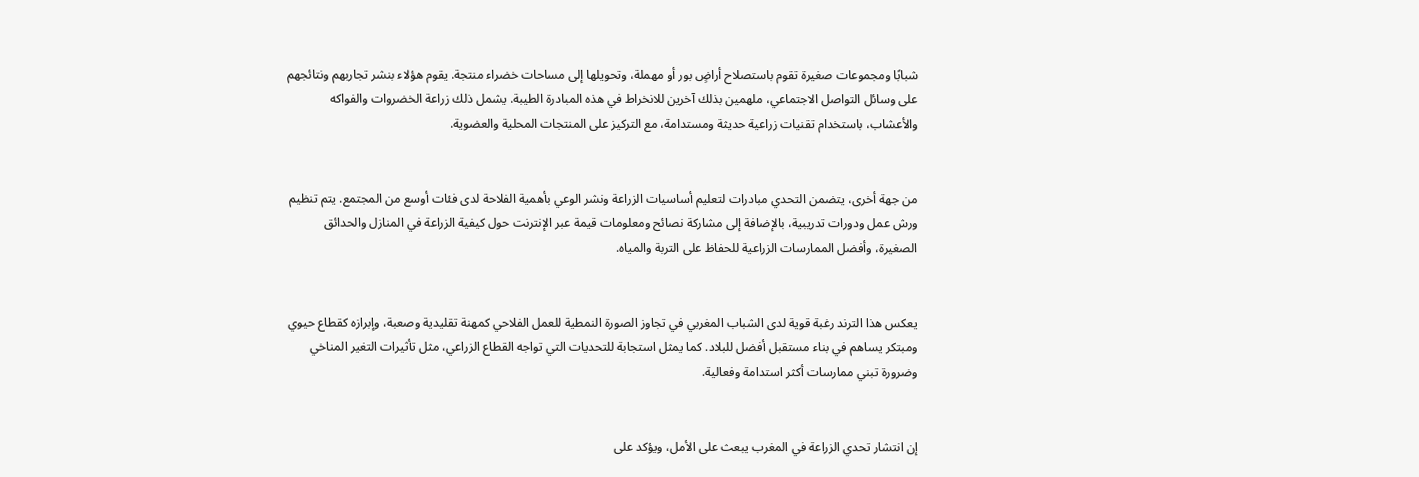شبابًا ومجموعات صغيرة تقوم باستصلاح أراضٍ بور أو مهملة، وتحويلها إلى مساحات خضراء منتجة. يقوم هؤلاء بنشر تجاربهم ونتائجهم على وسائل التواصل الاجتماعي، ملهمين بذلك آخرين للانخراط في هذه المبادرة الطيبة. يشمل ذلك زراعة الخضروات والفواكه والأعشاب، باستخدام تقنيات زراعية حديثة ومستدامة، مع التركيز على المنتجات المحلية والعضوية.


من جهة أخرى، يتضمن التحدي مبادرات لتعليم أساسيات الزراعة ونشر الوعي بأهمية الفلاحة لدى فئات أوسع من المجتمع. يتم تنظيم ورش عمل ودورات تدريبية، بالإضافة إلى مشاركة نصائح ومعلومات قيمة عبر الإنترنت حول كيفية الزراعة في المنازل والحدائق الصغيرة، وأفضل الممارسات الزراعية للحفاظ على التربة والمياه.


يعكس هذا الترند رغبة قوية لدى الشباب المغربي في تجاوز الصورة النمطية للعمل الفلاحي كمهنة تقليدية وصعبة، وإبرازه كقطاع حيوي ومبتكر يساهم في بناء مستقبل أفضل للبلاد. كما يمثل استجابة للتحديات التي تواجه القطاع الزراعي، مثل تأثيرات التغير المناخي وضرورة تبني ممارسات أكثر استدامة وفعالية.


إن انتشار تحدي الزراعة في المغرب يبعث على الأمل، ويؤكد على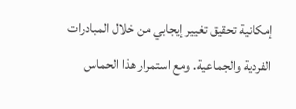إمكانية تحقيق تغيير إيجابي من خلال المبادرات الفردية والجماعية. ومع استمرار هذا الحماس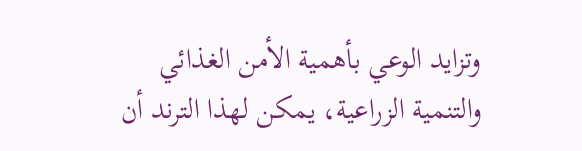وتزايد الوعي بأهمية الأمن الغذائي والتنمية الزراعية، يمكن لهذا الترند أن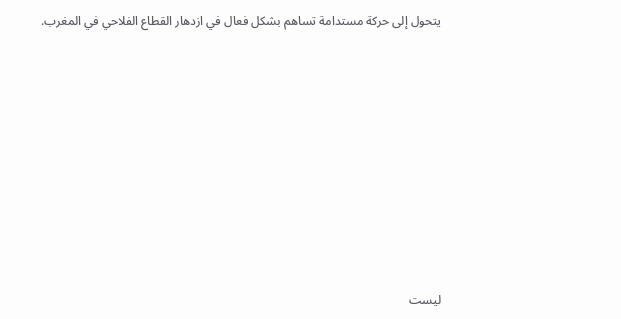يتحول إلى حركة مستدامة تساهم بشكل فعال في ازدهار القطاع الفلاحي في المغرب.










ليست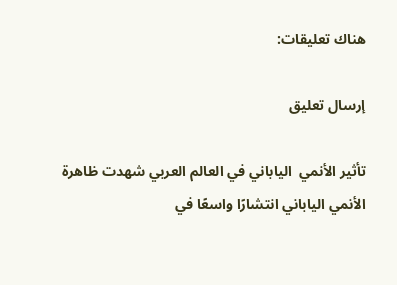هناك تعليقات:

إرسال تعليق

تأثير الأنمي  الياباني في العالم العربي شهدت ظاهرة الأنمي الياباني انتشارًا واسعًا في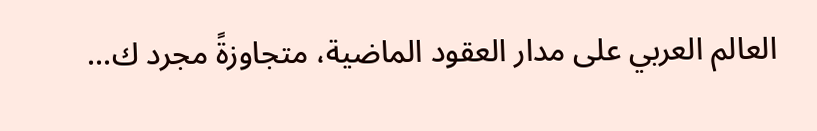العالم العربي على مدار العقود الماضية، متجاوزةً مجرد ك...